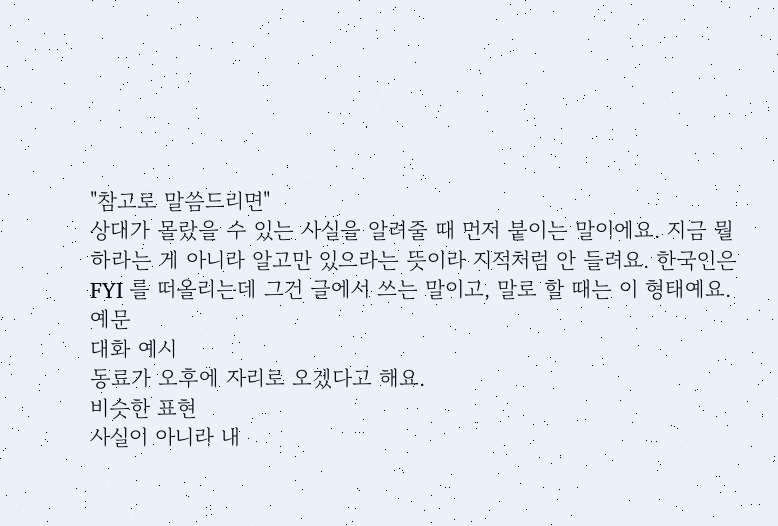"참고로 말씀드리면"
상대가 몰랐을 수 있는 사실을 알려줄 때 먼저 붙이는 말이에요. 지금 뭘 하라는 게 아니라 알고만 있으라는 뜻이라 지적처럼 안 들려요. 한국인은 FYI 를 떠올리는데 그건 글에서 쓰는 말이고, 말로 할 때는 이 형태예요.
예문
대화 예시
동료가 오후에 자리로 오겠다고 해요.
비슷한 표현
사실이 아니라 내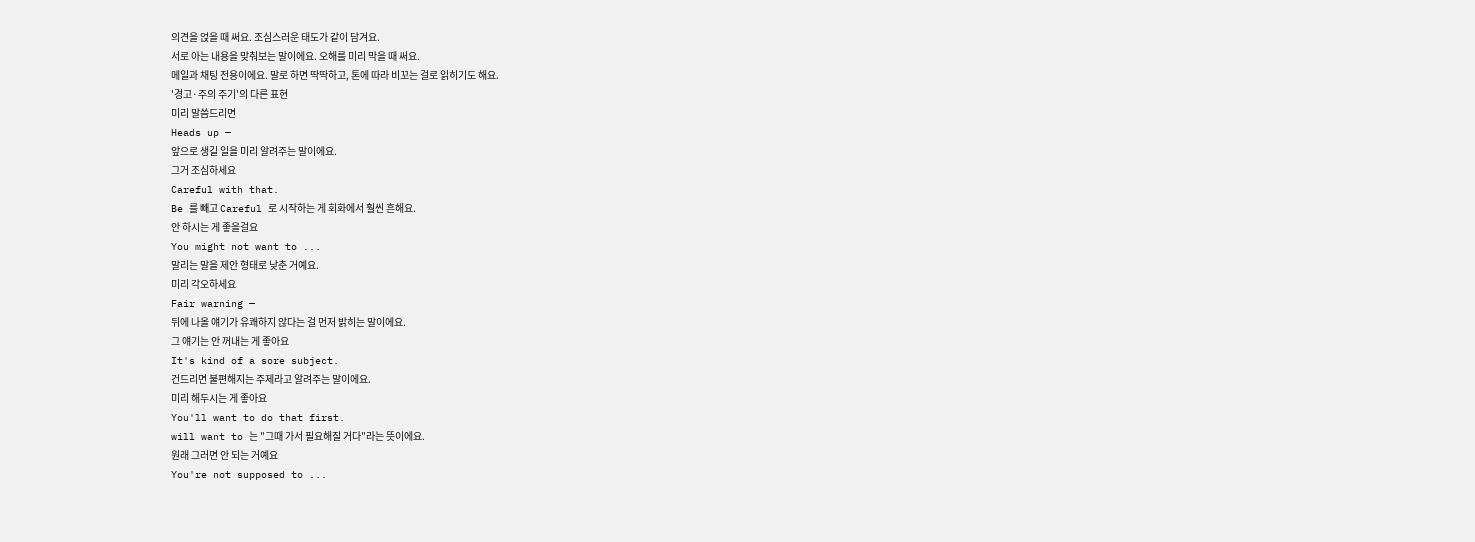의견을 얹을 때 써요. 조심스러운 태도가 같이 담겨요.
서로 아는 내용을 맞춰보는 말이에요. 오해를 미리 막을 때 써요.
메일과 채팅 전용이에요. 말로 하면 딱딱하고, 톤에 따라 비꼬는 걸로 읽히기도 해요.
'경고·주의 주기'의 다른 표현
미리 말씀드리면
Heads up —
앞으로 생길 일을 미리 알려주는 말이에요.
그거 조심하세요
Careful with that.
Be 를 빼고 Careful 로 시작하는 게 회화에서 훨씬 흔해요.
안 하시는 게 좋을걸요
You might not want to ...
말리는 말을 제안 형태로 낮춘 거예요.
미리 각오하세요
Fair warning —
뒤에 나올 얘기가 유쾌하지 않다는 걸 먼저 밝히는 말이에요.
그 얘기는 안 꺼내는 게 좋아요
It's kind of a sore subject.
건드리면 불편해지는 주제라고 알려주는 말이에요.
미리 해두시는 게 좋아요
You'll want to do that first.
will want to 는 "그때 가서 필요해질 거다"라는 뜻이에요.
원래 그러면 안 되는 거예요
You're not supposed to ...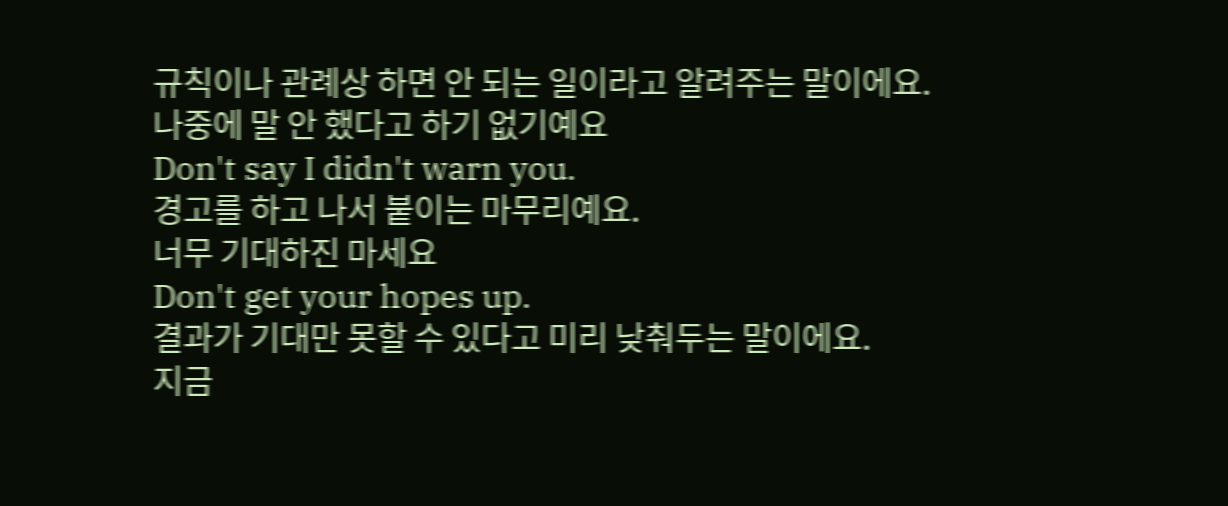규칙이나 관례상 하면 안 되는 일이라고 알려주는 말이에요.
나중에 말 안 했다고 하기 없기예요
Don't say I didn't warn you.
경고를 하고 나서 붙이는 마무리예요.
너무 기대하진 마세요
Don't get your hopes up.
결과가 기대만 못할 수 있다고 미리 낮춰두는 말이에요.
지금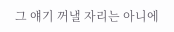그 얘기 꺼낼 자리는 아니에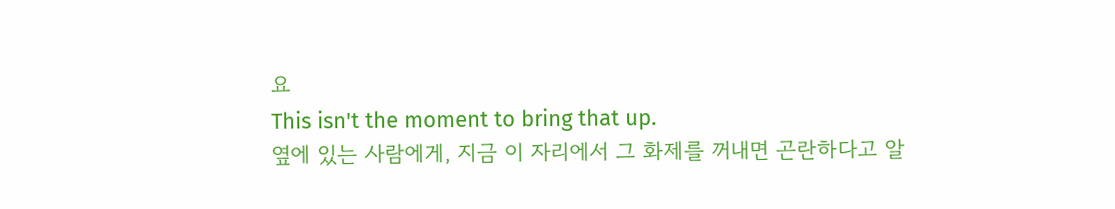요
This isn't the moment to bring that up.
옆에 있는 사람에게, 지금 이 자리에서 그 화제를 꺼내면 곤란하다고 알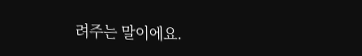려주는 말이에요.